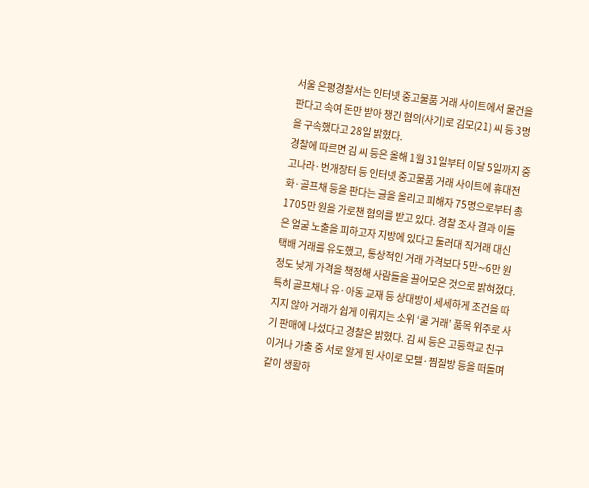서울 은평경찰서는 인터넷 중고물품 거래 사이트에서 물건을 판다고 속여 돈만 받아 챙긴 혐의(사기)로 김모(21) 씨 등 3명을 구속했다고 28일 밝혔다.
경찰에 따르면 김 씨 등은 올해 1월 31일부터 이달 5일까지 중고나라·번개장터 등 인터넷 중고물품 거래 사이트에 휴대전화·골프채 등을 판다는 글을 올리고 피해자 75명으로부터 총 1705만 원을 가로챈 혐의를 받고 있다. 경찰 조사 결과 이들은 얼굴 노출을 피하고자 지방에 있다고 둘러대 직거래 대신 택배 거래를 유도했고, 통상적인 거래 가격보다 5만∼6만 원 정도 낮게 가격을 책정해 사람들을 끌어모은 것으로 밝혀졌다.
특히 골프채나 유·아동 교재 등 상대방이 세세하게 조건을 따지지 않아 거래가 쉽게 이뤄지는 소위 ‘쿨 거래’ 품목 위주로 사기 판매에 나섰다고 경찰은 밝혔다. 김 씨 등은 고등학교 친구이거나 가출 중 서로 알게 된 사이로 모텔·찜질방 등을 떠돌며 같이 생활하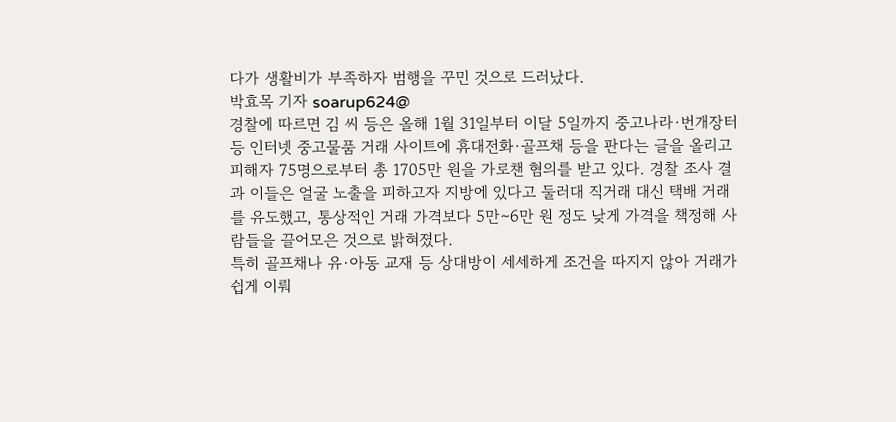다가 생활비가 부족하자 범행을 꾸민 것으로 드러났다.
박효목 기자 soarup624@
경찰에 따르면 김 씨 등은 올해 1월 31일부터 이달 5일까지 중고나라·번개장터 등 인터넷 중고물품 거래 사이트에 휴대전화·골프채 등을 판다는 글을 올리고 피해자 75명으로부터 총 1705만 원을 가로챈 혐의를 받고 있다. 경찰 조사 결과 이들은 얼굴 노출을 피하고자 지방에 있다고 둘러대 직거래 대신 택배 거래를 유도했고, 통상적인 거래 가격보다 5만∼6만 원 정도 낮게 가격을 책정해 사람들을 끌어모은 것으로 밝혀졌다.
특히 골프채나 유·아동 교재 등 상대방이 세세하게 조건을 따지지 않아 거래가 쉽게 이뤄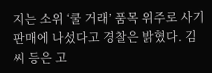지는 소위 ‘쿨 거래’ 품목 위주로 사기 판매에 나섰다고 경찰은 밝혔다. 김 씨 등은 고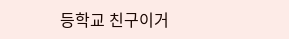등학교 친구이거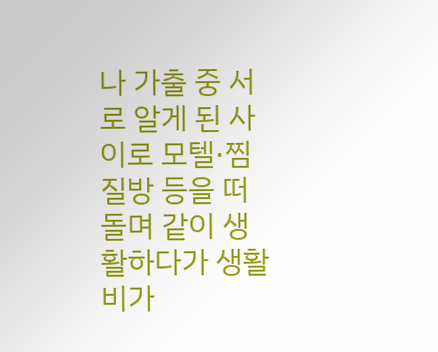나 가출 중 서로 알게 된 사이로 모텔·찜질방 등을 떠돌며 같이 생활하다가 생활비가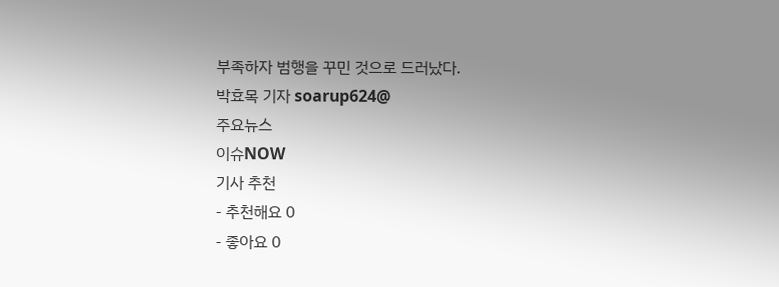부족하자 범행을 꾸민 것으로 드러났다.
박효목 기자 soarup624@
주요뉴스
이슈NOW
기사 추천
- 추천해요 0
- 좋아요 0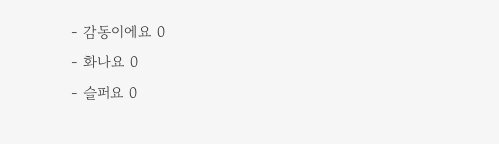- 감동이에요 0
- 화나요 0
- 슬퍼요 0